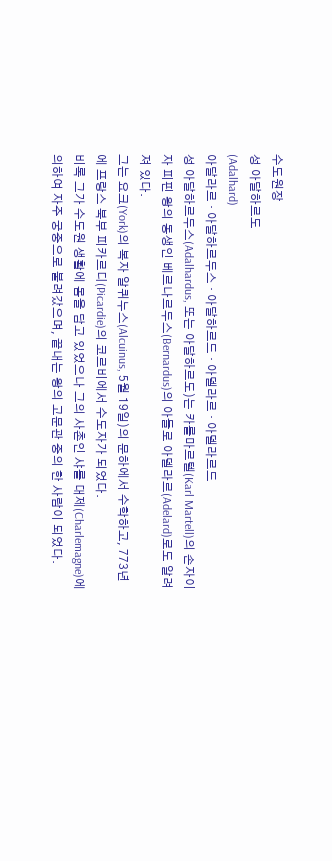수도원장
성 아달하르도
(Adalhard)
아달라르 · 아달하르두스 · 아달하르드 · 아델라르 · 아델라르드
성 아달하르두스(Adalhardus, 또는 아달하르도)는 카를마르텔(Karl Martell)의 손자이자 피핀 왕의 동생인 베르나르두스(Bernardus)의 아들로 아델라르(Adelard)로도 알려져 있다.
그는 요크(York)의 복자 알퀴누스(Alcuinus, 5월 19일)의 문하에서 수학하고, 773년에 프랑스 북부 피카르디(Picardie)의 코르비에서 수도자가 되었다.
비록 그가 수도원 생활에 몸을 담고 있었으나 그의 사촌인 샤를 대제(Charlemagne)에 의하여 자주 궁중으로 불려갔으며, 끝내는 왕의 고문관 중의 한 사람이 되었다.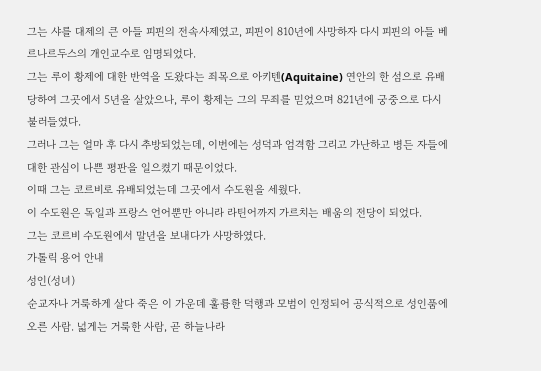그는 샤를 대제의 큰 아들 피핀의 전속사제였고, 피핀이 810년에 사망하자 다시 피핀의 아들 베르나르두스의 개인교수로 임명되었다.
그는 루이 황제에 대한 반역을 도왔다는 죄목으로 아키텐(Aquitaine) 연안의 한 섬으로 유배당하여 그곳에서 5년을 살았으나, 루이 황제는 그의 무죄를 믿었으며 821년에 궁중으로 다시 불러들였다.
그러나 그는 얼마 후 다시 추방되었는데, 이번에는 성덕과 엄격함 그리고 가난하고 병든 자들에 대한 관심이 나쁜 평판을 일으켰기 때문이었다.
이때 그는 코르비로 유배되었는데 그곳에서 수도원을 세웠다.
이 수도원은 독일과 프랑스 언어뿐만 아니라 라틴어까지 가르치는 배움의 전당이 되었다.
그는 코르비 수도원에서 말년을 보내다가 사망하였다.
가톨릭 용어 안내
성인(성녀)
순교자나 거룩하게 살다 죽은 이 가운데 훌륭한 덕행과 모범이 인정되어 공식적으로 성인품에 오른 사람. 넓게는 거룩한 사람, 곧 하늘나라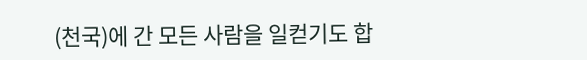(천국)에 간 모든 사람을 일컫기도 합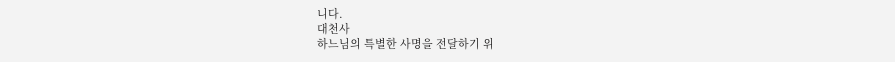니다.
대천사
하느님의 특별한 사명을 전달하기 위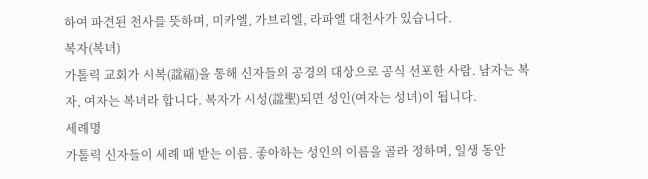하여 파견된 천사를 뜻하며, 미카엘, 가브리엘, 라파엘 대천사가 있습니다.
복자(복녀)
가톨릭 교회가 시복(諡福)을 통해 신자들의 공경의 대상으로 공식 선포한 사람. 남자는 복자, 여자는 복녀라 합니다. 복자가 시성(諡聖)되면 성인(여자는 성녀)이 됩니다.
세례명
가톨릭 신자들이 세례 때 받는 이름. 좋아하는 성인의 이름을 골라 정하며, 일생 동안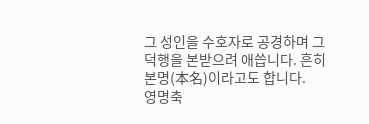그 성인을 수호자로 공경하며 그 덕행을 본받으려 애씁니다. 흔히 본명(本名)이라고도 합니다.
영명축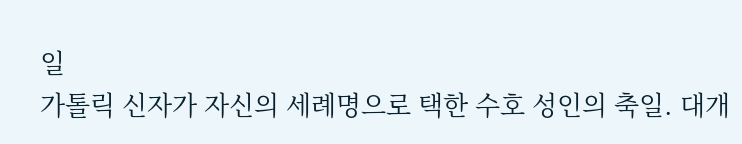일
가톨릭 신자가 자신의 세례명으로 택한 수호 성인의 축일. 대개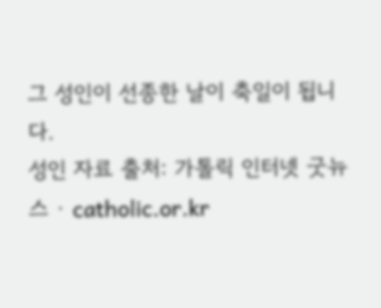그 성인이 선종한 날이 축일이 됩니다.
성인 자료 출처: 가톨릭 인터넷 굿뉴스 · catholic.or.kr